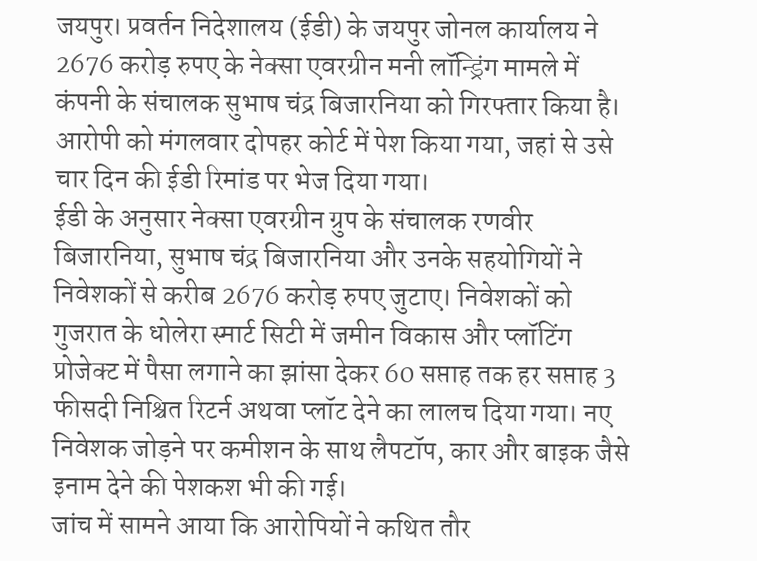जयपुर। प्रवर्तन निदेशालय (ईडी) के जयपुर जोनल कार्यालय ने 2676 करोड़ रुपए के नेक्सा एवरग्रीन मनी लॉन्ड्रिंग मामले में कंपनी के संचालक सुभाष चंद्र बिजारनिया को गिरफ्तार किया है। आरोपी को मंगलवार दोपहर कोर्ट में पेश किया गया, जहां से उसे चार दिन की ईडी रिमांड पर भेज दिया गया।
ईडी के अनुसार नेक्सा एवरग्रीन ग्रुप के संचालक रणवीर बिजारनिया, सुभाष चंद्र बिजारनिया और उनके सहयोगियों ने निवेशकों से करीब 2676 करोड़ रुपए जुटाए। निवेशकों को गुजरात के धोलेरा स्मार्ट सिटी में जमीन विकास और प्लॉटिंग प्रोजेक्ट में पैसा लगाने का झांसा देकर 60 सप्ताह तक हर सप्ताह 3 फीसदी निश्चित रिटर्न अथवा प्लॉट देने का लालच दिया गया। नए निवेशक जोड़ने पर कमीशन के साथ लैपटॉप, कार और बाइक जैसे इनाम देने की पेशकश भी की गई।
जांच में सामने आया कि आरोपियों ने कथित तौर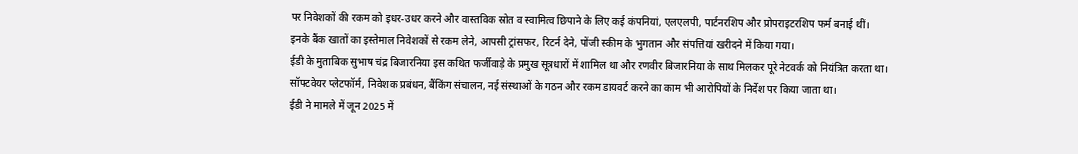पर निवेशकों की रकम को इधर-उधर करने और वास्तविक स्रोत व स्वामित्व छिपाने के लिए कई कंपनियां, एलएलपी, पार्टनरशिप और प्रोपराइटरशिप फर्म बनाई थीं। इनके बैंक खातों का इस्तेमाल निवेशकों से रकम लेने, आपसी ट्रांसफर, रिटर्न देने, पोंजी स्कीम के भुगतान और संपत्तियां खरीदने में किया गया।
ईडी के मुताबिक सुभाष चंद्र बिजारनिया इस कथित फर्जीवाड़े के प्रमुख सूत्रधारों में शामिल था और रणवीर बिजारनिया के साथ मिलकर पूरे नेटवर्क को नियंत्रित करता था। सॉफ्टवेयर प्लेटफॉर्म, निवेशक प्रबंधन, बैंकिंग संचालन, नई संस्थाओं के गठन और रकम डायवर्ट करने का काम भी आरोपियों के निर्देश पर किया जाता था।
ईडी ने मामले में जून 2025 में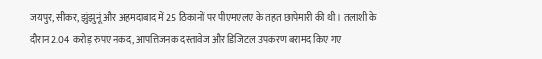जयपुर, सीकर, झुंझुनूं और अहमदाबाद में 25 ठिकानों पर पीएमएलए के तहत छापेमारी की थी। तलाशी के दौरान 2.04 करोड़ रुपए नकद, आपत्तिजनक दस्तावेज और डिजिटल उपकरण बरामद किए गए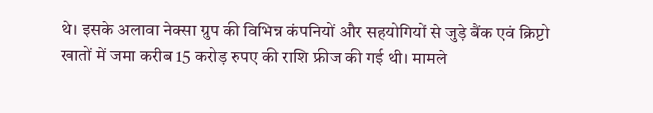थे। इसके अलावा नेक्सा ग्रुप की विभिन्न कंपनियों और सहयोगियों से जुड़े बैंक एवं क्रिप्टो खातों में जमा करीब 15 करोड़ रुपए की राशि फ्रीज की गई थी। मामले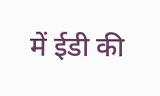में ईडी की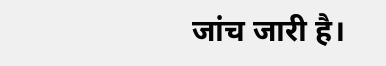जांच जारी है।